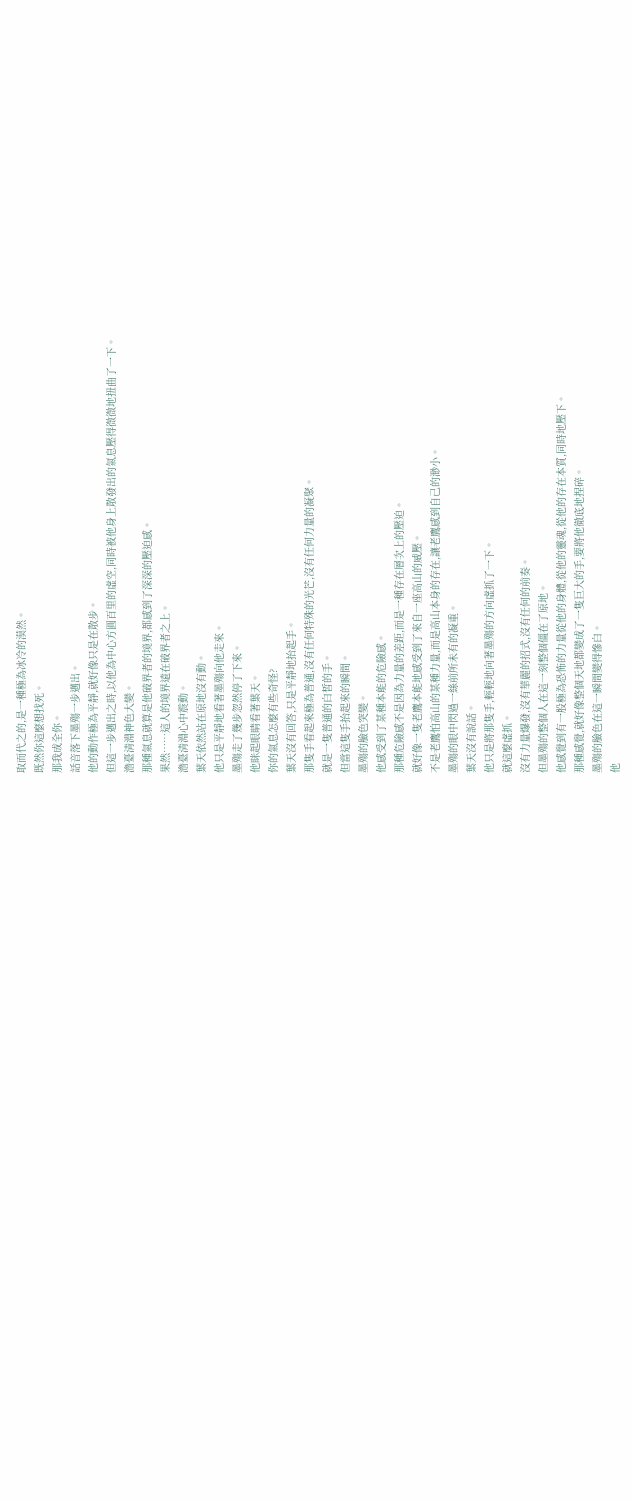取而代之的,是一種極為冰冷的漠然。
既然你這麼想找死。
那我成全你。
話音落下墨殤一步邁出。
他的動作極為平靜,就好像只是在散步。
但這一步邁出之時,以他為中心方圓百里的虛空,同時被他身上散發出的氣息壓得微微地扭曲了一下。
澹臺清淵神色大變。
那種氣息就算是他破界者的境界,都感到了深深的壓迫感。
果然……這人的境界遠在破界者之上。
澹臺清淵心中震動。
葉天依然站在原地沒有動。
他只是平靜地看著墨殤向他走來。
墨殤走了幾步忽然停了下來。
他眯起眼睛看著葉天。
你的氣息怎麼有些奇怪?
葉天沒有回答,只是平靜地抬起手。
那隻手看起來極為普通,沒有任何特殊的光芒,沒有任何力量的凝聚。
就是一隻普通的白皙的手。
但當這隻手抬起來的瞬間。
墨殤的臉色突變。
他感受到了某種本能的危險感。
那種危險感不是因為力量的差距,而是一種存在層次上的壓迫。
就好像一隻老鷹本能地感受到了來自一座高山的威壓。
不是老鷹怕高山的某種力量,而是高山本身的存在,讓老鷹感到自己的渺小。
墨殤的眼中閃過一絲前所未有的凝重。
葉天沒有說話。
他只是將那隻手,輕輕地向著墨殤的方向虛抓了一下。
就這麼虛抓。
沒有力量爆發,沒有華麗的招式,沒有任何的前奏。
但墨殤的整個人在這一刻整個僵在了原地。
他感覺到有一股極為恐怖的力量從他的身體,從他的靈魂,從他的存在本質,同時地壓下。
那種感覺,就好像整個天地都變成了一隻巨大的手,要將他徹底地捏碎。
墨殤的臉色在這一瞬間變得慘白。
他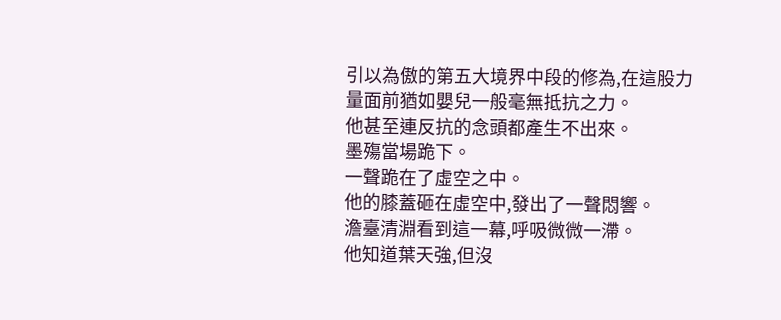引以為傲的第五大境界中段的修為,在這股力量面前猶如嬰兒一般毫無抵抗之力。
他甚至連反抗的念頭都產生不出來。
墨殤當場跪下。
一聲跪在了虛空之中。
他的膝蓋砸在虛空中,發出了一聲悶響。
澹臺清淵看到這一幕,呼吸微微一滯。
他知道葉天強,但沒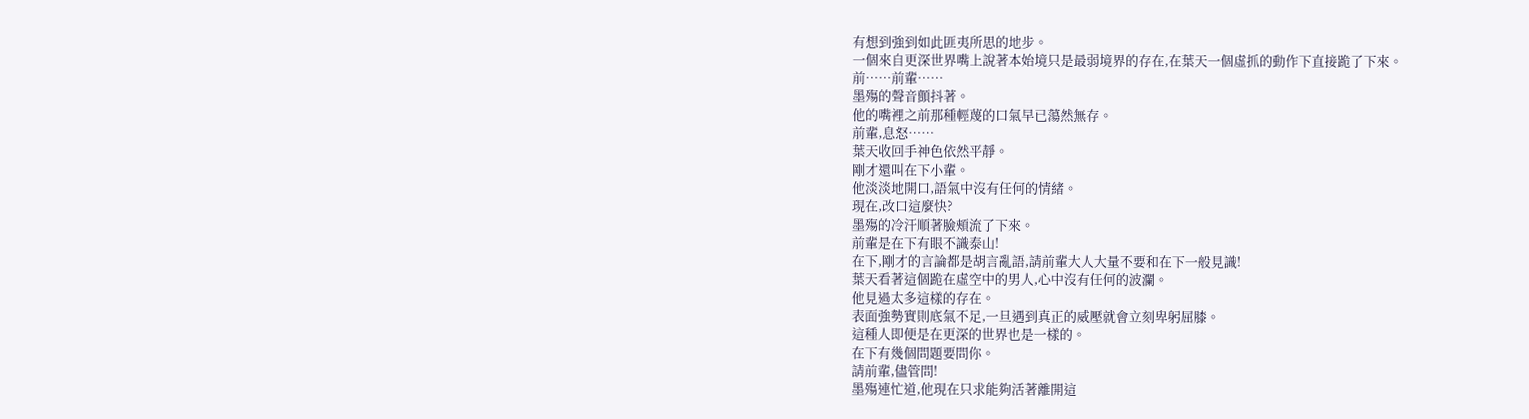有想到強到如此匪夷所思的地步。
一個來自更深世界嘴上說著本始境只是最弱境界的存在,在葉天一個虛抓的動作下直接跪了下來。
前……前輩……
墨殤的聲音顫抖著。
他的嘴裡之前那種輕蔑的口氣早已蕩然無存。
前輩,息怒……
葉天收回手神色依然平靜。
剛才還叫在下小輩。
他淡淡地開口,語氣中沒有任何的情緒。
現在,改口這麼快?
墨殤的冷汗順著臉頰流了下來。
前輩是在下有眼不識泰山!
在下,剛才的言論都是胡言亂語,請前輩大人大量不要和在下一般見識!
葉天看著這個跪在虛空中的男人,心中沒有任何的波瀾。
他見過太多這樣的存在。
表面強勢實則底氣不足,一旦遇到真正的威壓就會立刻卑躬屈膝。
這種人即便是在更深的世界也是一樣的。
在下有幾個問題要問你。
請前輩,儘管問!
墨殤連忙道,他現在只求能夠活著離開這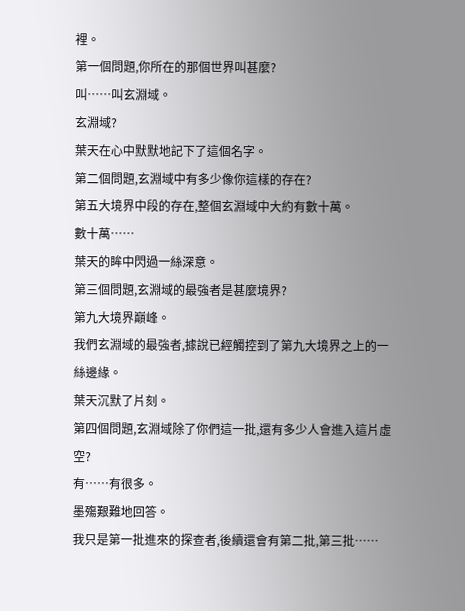裡。
第一個問題,你所在的那個世界叫甚麼?
叫……叫玄淵域。
玄淵域?
葉天在心中默默地記下了這個名字。
第二個問題,玄淵域中有多少像你這樣的存在?
第五大境界中段的存在,整個玄淵域中大約有數十萬。
數十萬……
葉天的眸中閃過一絲深意。
第三個問題,玄淵域的最強者是甚麼境界?
第九大境界巔峰。
我們玄淵域的最強者,據說已經觸控到了第九大境界之上的一絲邊緣。
葉天沉默了片刻。
第四個問題,玄淵域除了你們這一批,還有多少人會進入這片虛空?
有……有很多。
墨殤艱難地回答。
我只是第一批進來的探查者,後續還會有第二批,第三批……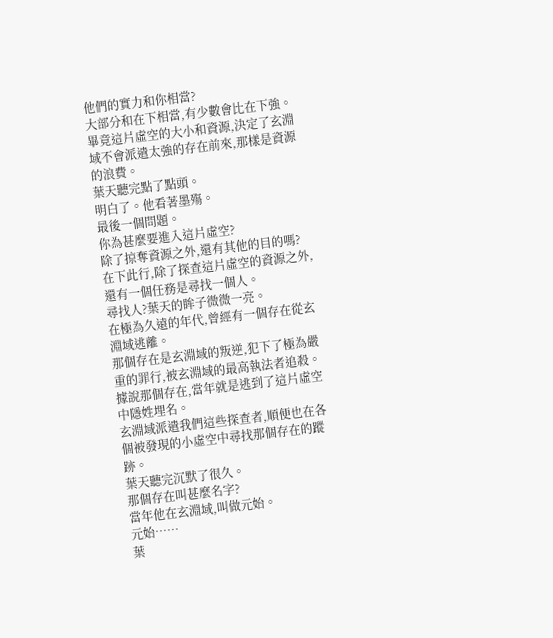他們的實力和你相當?
大部分和在下相當,有少數會比在下強。
畢竟這片虛空的大小和資源,決定了玄淵域不會派遣太強的存在前來,那樣是資源的浪費。
葉天聽完點了點頭。
明白了。他看著墨殤。
最後一個問題。
你為甚麼要進入這片虛空?
除了掠奪資源之外,還有其他的目的嗎?
在下此行,除了探查這片虛空的資源之外,還有一個任務是尋找一個人。
尋找人?葉天的眸子微微一亮。
在極為久遠的年代,曾經有一個存在從玄淵域逃離。
那個存在是玄淵域的叛逆,犯下了極為嚴重的罪行,被玄淵域的最高執法者追殺。
據說那個存在,當年就是逃到了這片虛空中隱姓埋名。
玄淵域派遣我們這些探查者,順便也在各個被發現的小虛空中尋找那個存在的蹤跡。
葉天聽完沉默了很久。
那個存在叫甚麼名字?
當年他在玄淵域,叫做元始。
元始……
葉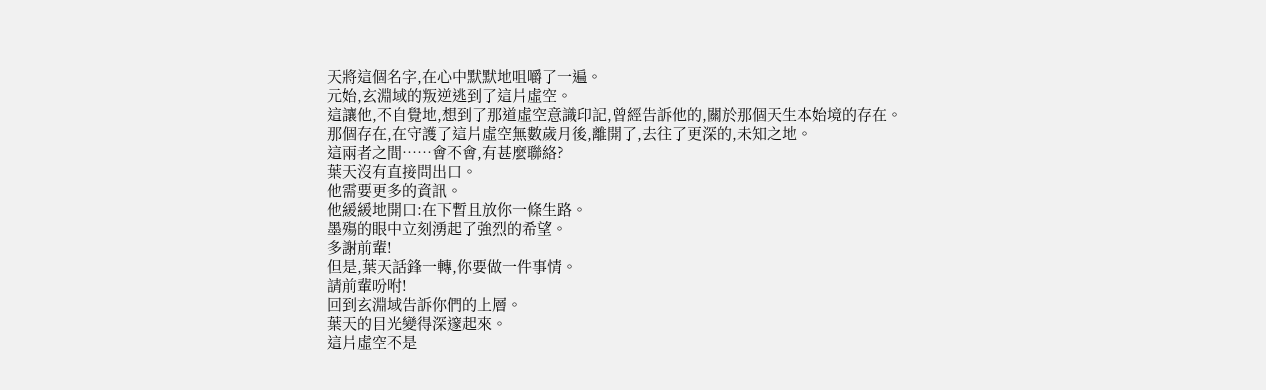天將這個名字,在心中默默地咀嚼了一遍。
元始,玄淵域的叛逆逃到了這片虛空。
這讓他,不自覺地,想到了那道虛空意識印記,曾經告訴他的,關於那個天生本始境的存在。
那個存在,在守護了這片虛空無數歲月後,離開了,去往了更深的,未知之地。
這兩者之間……會不會,有甚麼聯絡?
葉天沒有直接問出口。
他需要更多的資訊。
他緩緩地開口:在下暫且放你一條生路。
墨殤的眼中立刻湧起了強烈的希望。
多謝前輩!
但是,葉天話鋒一轉,你要做一件事情。
請前輩吩咐!
回到玄淵域告訴你們的上層。
葉天的目光變得深邃起來。
這片虛空不是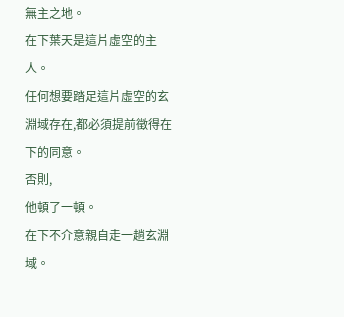無主之地。
在下葉天是這片虛空的主人。
任何想要踏足這片虛空的玄淵域存在,都必須提前徵得在下的同意。
否則,
他頓了一頓。
在下不介意親自走一趟玄淵域。